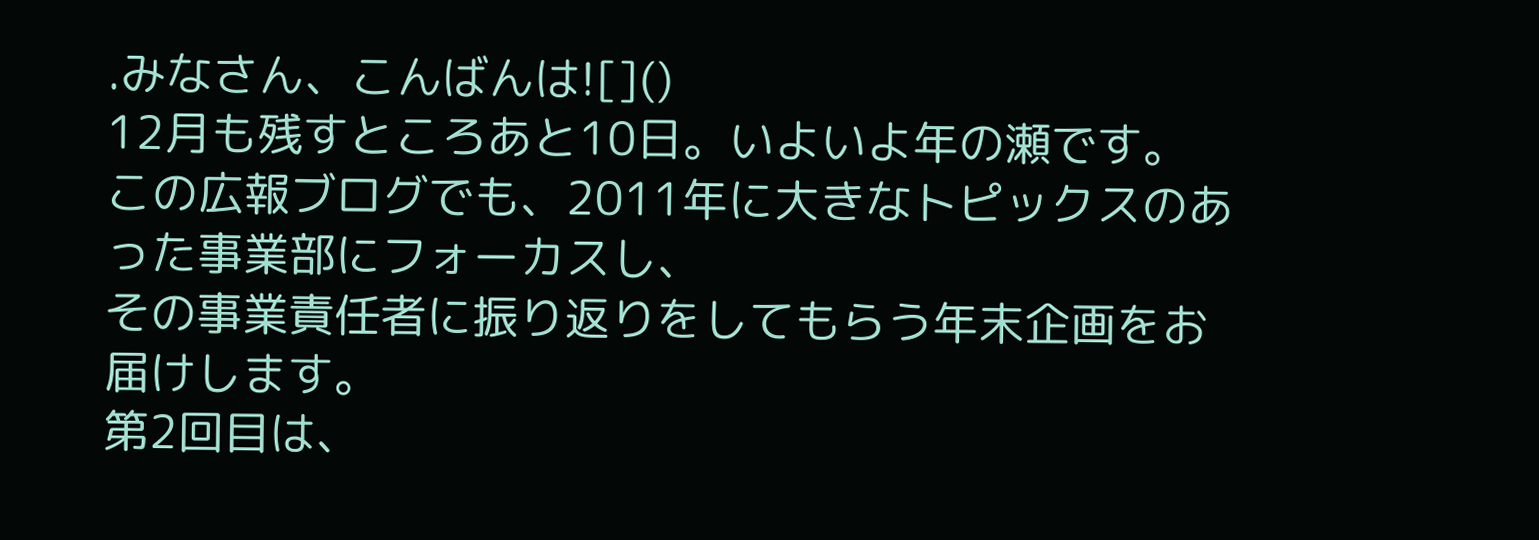.みなさん、こんばんは![]()
12月も残すところあと10日。いよいよ年の瀬です。
この広報ブログでも、2011年に大きなトピックスのあった事業部にフォーカスし、
その事業責任者に振り返りをしてもらう年末企画をお届けします。
第2回目は、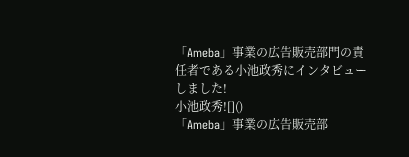「Ameba」事業の広告販売部門の責任者である小池政秀にインタビューしました!
小池政秀![]()
「Ameba」事業の広告販売部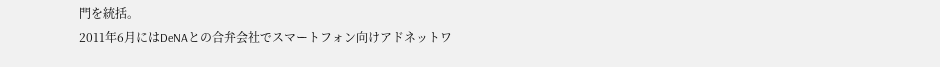門を統括。
2011年6月にはDeNAとの合弁会社でスマートフォン向けアドネットワ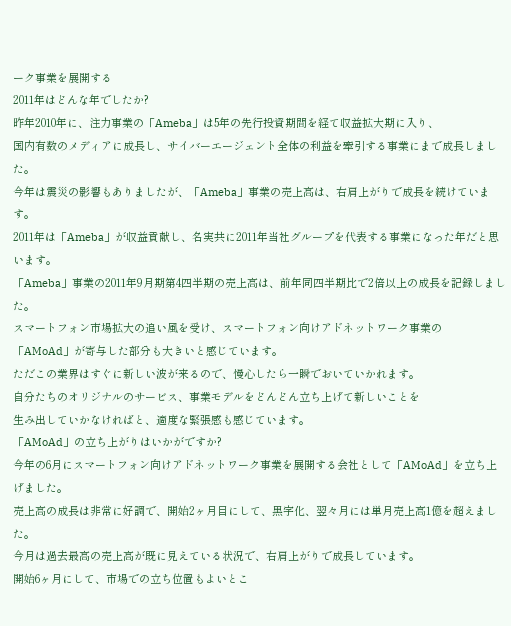ーク事業を展開する
2011年はどんな年でしたか?
昨年2010年に、注力事業の「Ameba」は5年の先行投資期間を経て収益拡大期に入り、
国内有数のメディアに成長し、サイバーエージェント全体の利益を牽引する事業にまで成長しました。
今年は震災の影響もありましたが、「Ameba」事業の売上高は、右肩上がりで成長を続けています。
2011年は「Ameba」が収益貢献し、名実共に2011年当社グループを代表する事業になった年だと思います。
「Ameba」事業の2011年9月期第4四半期の売上高は、前年同四半期比で2倍以上の成長を記録しました。
スマートフォン市場拡大の追い風を受け、スマートフォン向けアドネットワーク事業の
「AMoAd」が寄与した部分も大きいと感じています。
ただこの業界はすぐに新しい波が来るので、慢心したら一瞬でおいていかれます。
自分たちのオリジナルのサービス、事業モデルをどんどん立ち上げて新しいことを
生み出していかなければと、適度な緊張感も感じています。
「AMoAd」の立ち上がりはいかがですか?
今年の6月にスマートフォン向けアドネットワーク事業を展開する会社として「AMoAd」を立ち上げました。
売上高の成長は非常に好調で、開始2ヶ月目にして、黒字化、翌々月には単月売上高1億を超えました。
今月は過去最高の売上高が既に見えている状況で、右肩上がりで成長しています。
開始6ヶ月にして、市場での立ち位置もよいとこ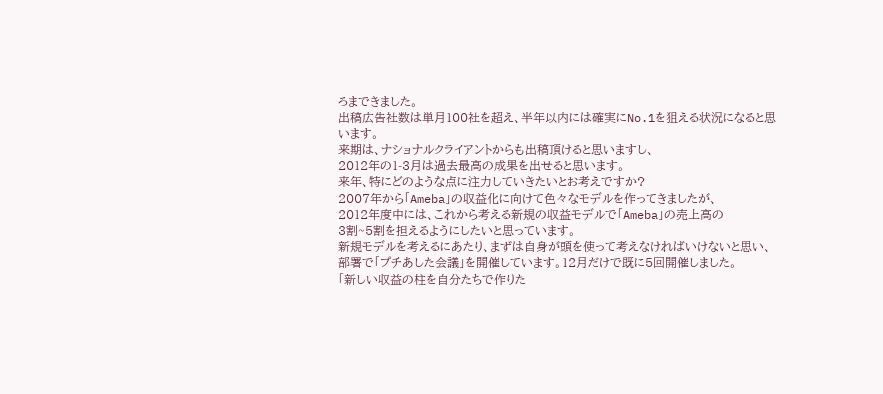ろまできました。
出稿広告社数は単月100社を超え、半年以内には確実にNo.1を狙える状況になると思います。
来期は、ナショナルクライアントからも出稿頂けると思いますし、
2012年の1-3月は過去最高の成果を出せると思います。
来年、特にどのような点に注力していきたいとお考えですか?
2007年から「Ameba」の収益化に向けて色々なモデルを作ってきましたが、
2012年度中には、これから考える新規の収益モデルで「Ameba」の売上高の
3割~5割を担えるようにしたいと思っています。
新規モデルを考えるにあたり、まずは自身が頭を使って考えなければいけないと思い、
部署で「プチあした会議」を開催しています。12月だけで既に5回開催しました。
「新しい収益の柱を自分たちで作りた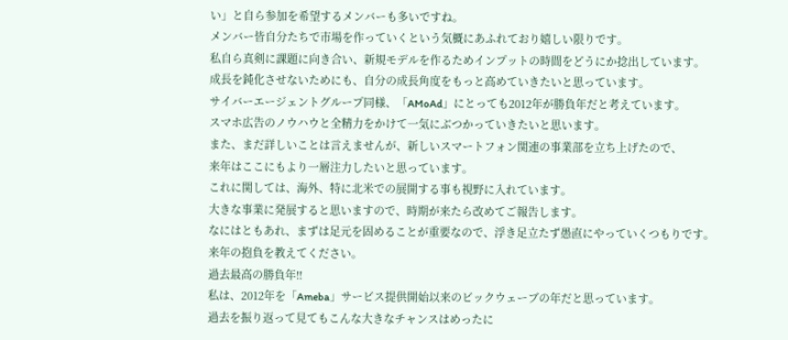い」と自ら参加を希望するメンバーも多いですね。
メンバー皆自分たちで市場を作っていくという気概にあふれており嬉しい限りです。
私自ら真剣に課題に向き合い、新規モデルを作るためインプットの時間をどうにか捻出しています。
成長を鈍化させないためにも、自分の成長角度をもっと高めていきたいと思っています。
サイバーエージェントグループ同様、「AMoAd」にとっても2012年が勝負年だと考えています。
スマホ広告のノウハウと全精力をかけて一気にぶつかっていきたいと思います。
また、まだ詳しいことは言えませんが、新しいスマートフォン関連の事業部を立ち上げたので、
来年はここにもより一層注力したいと思っています。
これに関しては、海外、特に北米での展開する事も視野に入れています。
大きな事業に発展すると思いますので、時期が来たら改めてご報告します。
なにはともあれ、まずは足元を固めることが重要なので、浮き足立たず愚直にやっていくつもりです。
来年の抱負を教えてください。
過去最高の勝負年!!
私は、2012年を「Ameba」サービス提供開始以来のビックウェーブの年だと思っています。
過去を振り返って見てもこんな大きなチャンスはめったに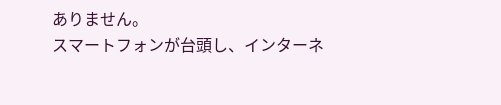ありません。
スマートフォンが台頭し、インターネ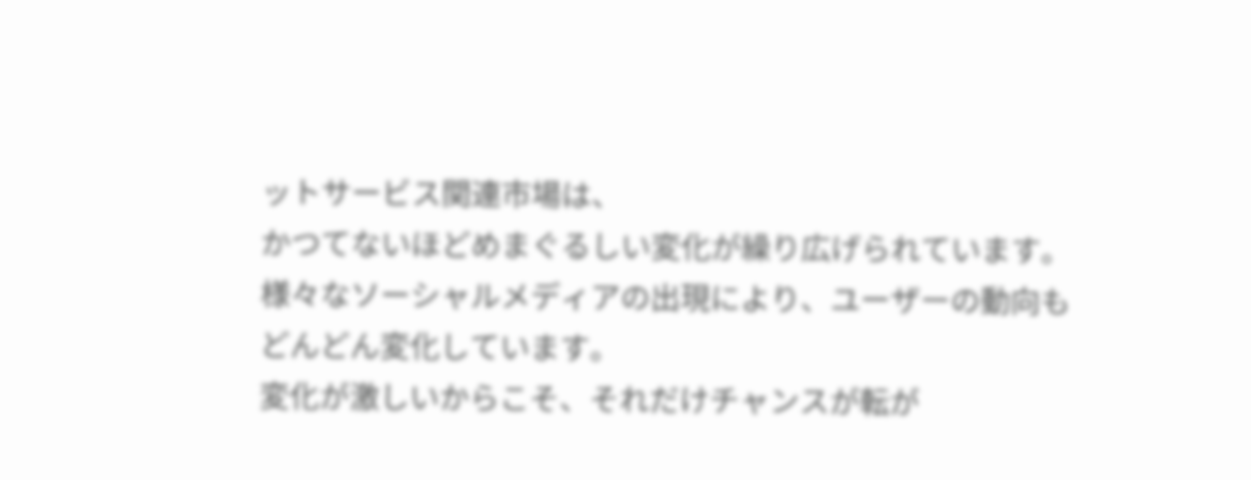ットサービス関連市場は、
かつてないほどめまぐるしい変化が繰り広げられています。
様々なソーシャルメディアの出現により、ユーザーの動向もどんどん変化しています。
変化が激しいからこそ、それだけチャンスが転が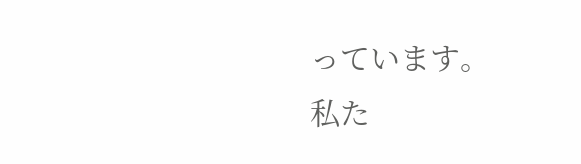っています。
私た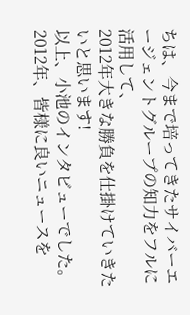ちは、今まで培ってきたサイバーエージェントグループの知力をフルに活用して、
2012年大きな勝負を仕掛けていきたいと思います!
以上、小池のインタビューでした。
2012年、皆様に良いニュースを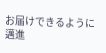お届けできるように邁進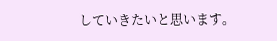していきたいと思います。